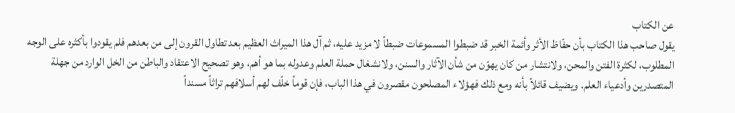عن الكتاب
يقول صاحب هذا الكتاب بأن حفّاظ الأثر وأئمة الخبر قد ضبطوا المسموعات ضبطاً لا مزيد عليه، ثم آل هذا الميراث العظيم بعد تطاول القرون إلى من بعدهم فلم يقودوا بأكثره على الوجه المطلوب، لكثرة الفتن والمحن، ولانتشار من كان يهوّن من شأن الآثار والسنن، ولانشغال حملة العلم وعدوله بما هو أهم، وهو تصحيح الاعتقاد والباطن من الخل الوارد من جهلة المتصدرين وأدعياء العلم. ويضيف قائلاً بأنه ومع ذلك فهؤلاء المصلحون مقصرون في هذا الباب، فإن قوماً خلّف لهم أسلافهم تراثاً مسنداً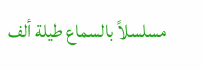مسلسلاً بالسماع طيلة ألف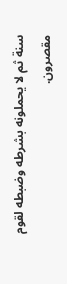سنة ثم لا يحملونه بشرطه وضبطه لقوم مقصرون.